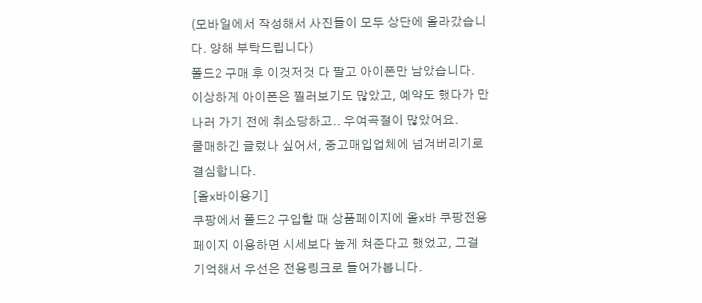(모바일에서 작성해서 사진들이 모두 상단에 올라갔습니다. 양해 부탁드립니다)
폴드2 구매 후 이것저것 다 팔고 아이폰만 남았습니다.
이상하게 아이폰은 찔러보기도 많았고, 예약도 했다가 만나러 가기 전에 취소당하고.. 우여곡절이 많았어요.
쿨매하긴 글렀나 싶어서, 중고매입업체에 넘겨버리기로 결심합니다.
[올x바이용기]
쿠팡에서 폴드2 구입할 때 상품페이지에 올x바 쿠팡전용페이지 이용하면 시세보다 높게 쳐준다고 했었고, 그걸 기억해서 우선은 전용링크로 들어가봅니다.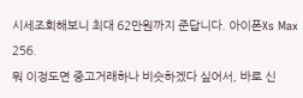시세조회해보니 최대 62만원까지 준답니다. 아이폰Xs Max 256.
뭐 이정도면 중고거래하나 비슷하겠다 싶어서, 바로 신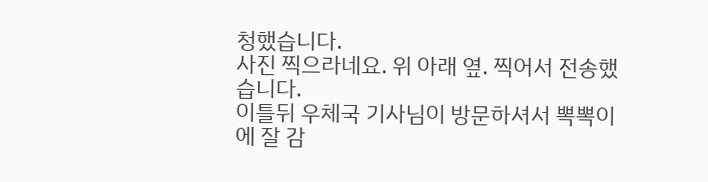청했습니다.
사진 찍으라네요. 위 아래 옆. 찍어서 전송했습니다.
이틀뒤 우체국 기사님이 방문하셔서 뽁뽁이에 잘 감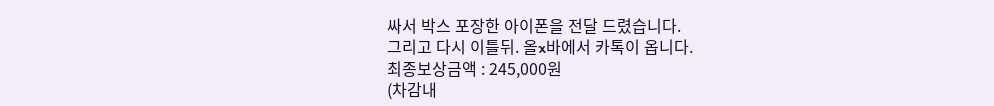싸서 박스 포장한 아이폰을 전달 드렸습니다.
그리고 다시 이틀뒤. 올x바에서 카톡이 옵니다.
최종보상금액 : 245,000원
(차감내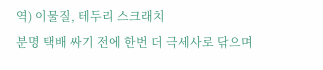역) 이물질, 테두리 스크래치
분명 택배 싸기 전에 한번 더 극세사로 닦으며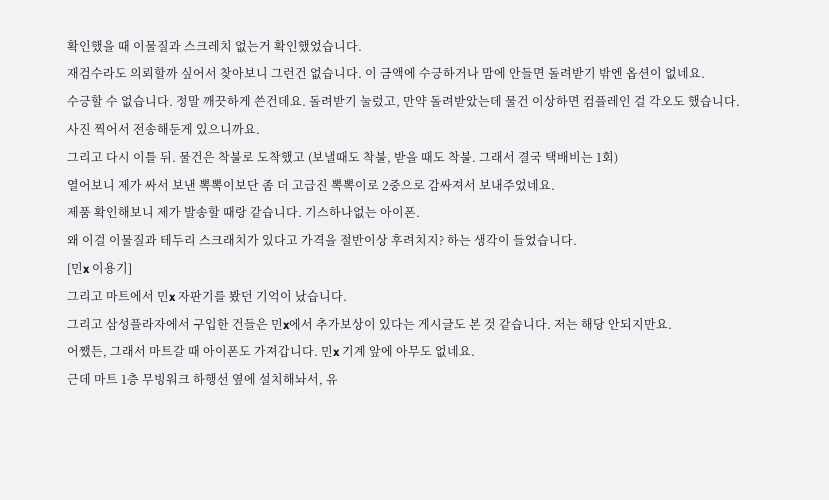확인했을 때 이물질과 스크레치 없는거 확인했었습니다.
재검수라도 의뢰할까 싶어서 찾아보니 그런건 없습니다. 이 금액에 수긍하거나 맘에 안들면 돌려받기 밖엔 옵션이 없네요.
수긍할 수 없습니다. 정말 깨끗하게 쓴건데요. 돌려받기 눌렀고, 만약 돌려받았는데 물건 이상하면 컴플레인 걸 각오도 했습니다.
사진 찍어서 전송해둔게 있으니까요.
그리고 다시 이틀 뒤. 물건은 착불로 도착했고 (보낼때도 착불, 받을 때도 착불. 그래서 결국 택배비는 1회)
열어보니 제가 싸서 보낸 뽁뽁이보단 좀 더 고급진 뽁뽁이로 2중으로 감싸져서 보내주었네요.
제품 확인해보니 제가 발송할 때랑 같습니다. 기스하나없는 아이폰.
왜 이걸 이물질과 테두리 스크래치가 있다고 가격을 절반이상 후려치지? 하는 생각이 들었습니다.
[민x 이용기]
그리고 마트에서 민x 자판기를 봤던 기억이 났습니다.
그리고 삼성플라자에서 구입한 건들은 민x에서 추가보상이 있다는 게시글도 본 것 같습니다. 저는 해당 안되지만요.
어쨌든, 그래서 마트갈 때 아이폰도 가져갑니다. 민x 기계 앞에 아무도 없네요.
근데 마트 1층 무빙워크 하행선 옆에 설치해놔서, 유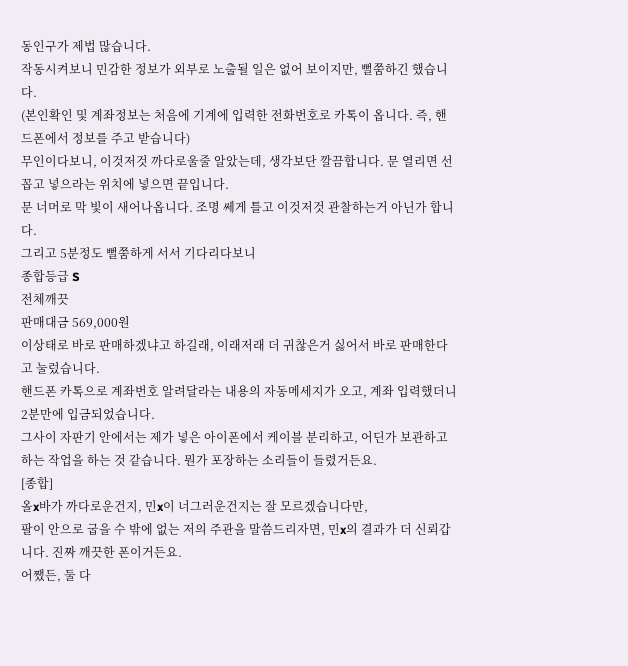동인구가 제법 많습니다.
작동시켜보니 민감한 정보가 외부로 노출될 일은 없어 보이지만, 뻘쭘하긴 했습니다.
(본인확인 및 계좌정보는 처음에 기계에 입력한 전화번호로 카톡이 옵니다. 즉, 핸드폰에서 정보를 주고 받습니다)
무인이다보니, 이것저것 까다로울줄 알았는데, 생각보단 깔끔합니다. 문 열리면 선 꼽고 넣으라는 위치에 넣으면 끝입니다.
문 너머로 막 빛이 새어나옵니다. 조명 쎄게 틀고 이것저것 관찰하는거 아닌가 합니다.
그리고 5분정도 뻘쭘하게 서서 기다리다보니
종합등급 S
전체깨끗
판매대금 569,000원
이상태로 바로 판매하겠냐고 하길래, 이래저래 더 귀찮은거 싫어서 바로 판매한다고 눌렀습니다.
핸드폰 카톡으로 계좌번호 알려달라는 내용의 자동메세지가 오고, 계좌 입력했더니 2분만에 입금되었습니다.
그사이 자판기 안에서는 제가 넣은 아이폰에서 케이블 분리하고, 어딘가 보관하고 하는 작업을 하는 것 같습니다. 뭔가 포장하는 소리들이 들렸거든요.
[종합]
올x바가 까다로운건지, 민x이 너그러운건지는 잘 모르겠습니다만,
팔이 안으로 굽을 수 밖에 없는 저의 주관을 말씀드리자면, 민x의 결과가 더 신뢰갑니다. 진짜 깨끗한 폰이거든요.
어쨌든, 둘 다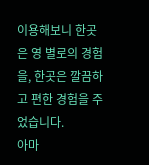이용해보니 한곳은 영 별로의 경험을, 한곳은 깔끔하고 편한 경험을 주었습니다.
아마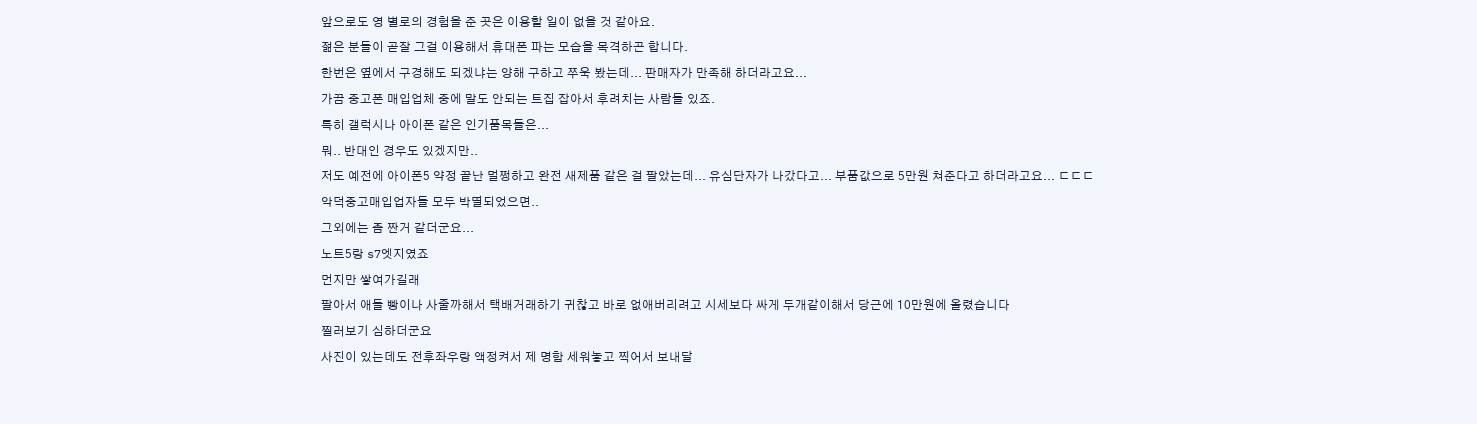앞으로도 영 별로의 경험을 준 곳은 이용할 일이 없을 것 같아요.
젊은 분들이 곧잘 그걸 이용해서 휴대폰 파는 모습을 목격하곤 합니다.
한번은 옆에서 구경해도 되겠냐는 양해 구하고 쭈욱 봤는데... 판매자가 만족해 하더라고요...
가끔 중고폰 매입업체 중에 말도 안되는 트집 잡아서 후려치는 사람들 있죠.
특히 갤럭시나 아이폰 같은 인기품목들은...
뭐.. 반대인 경우도 있겠지만..
저도 예전에 아이폰5 약정 끝난 멀쩡하고 완전 새제품 같은 걸 팔았는데... 유심단자가 나갔다고... 부품값으로 5만원 쳐준다고 하더라고요... ㄷㄷㄷ
악덕중고매입업자들 모두 박멸되었으면..
그외에는 좀 짠거 같더군요...
노트5랑 s7엣지였죠
먼지만 쌓여가길래
팔아서 애들 빵이나 사줄까해서 택배거래하기 귀찮고 바로 없애버리려고 시세보다 싸게 두개같이해서 당근에 10만원에 올렸습니다
찔러보기 심하더군요
사진이 있는데도 전후좌우랑 액정켜서 제 명함 세워놓고 찍어서 보내달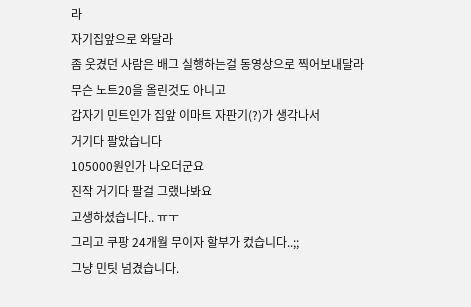라
자기집앞으로 와달라
좀 웃겼던 사람은 배그 실행하는걸 동영상으로 찍어보내달라
무슨 노트20을 올린것도 아니고
갑자기 민트인가 집앞 이마트 자판기(?)가 생각나서
거기다 팔았습니다
105000원인가 나오더군요
진작 거기다 팔걸 그랬나봐요
고생하셨습니다.. ㅠㅜ
그리고 쿠팡 24개월 무이자 할부가 컸습니다..;;
그냥 민팃 넘겼습니다.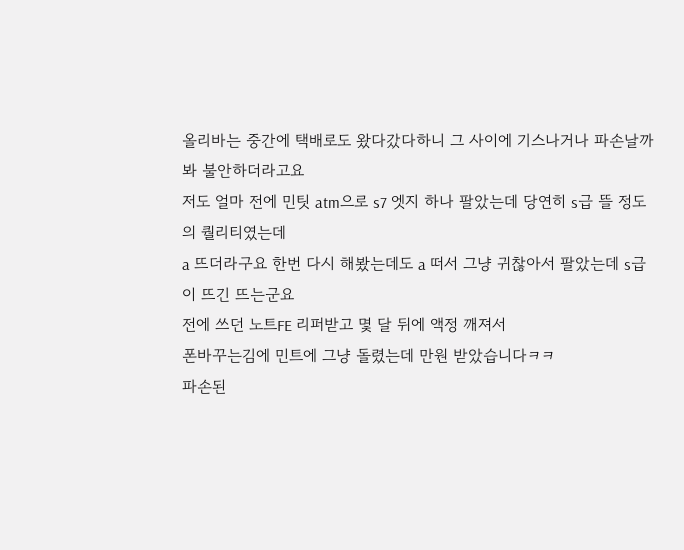올리바는 중간에 택배로도 왔다갔다하니 그 사이에 기스나거나 파손날까봐 불안하더라고요
저도 얼마 전에 민팃 atm으로 s7 엣지 하나 팔았는데 당연히 s급 뜰 정도의 퀄리티였는데
a 뜨더라구요 한번 다시 해봤는데도 a 떠서 그냥 귀찮아서 팔았는데 s급이 뜨긴 뜨는군요
전에 쓰던 노트FE 리퍼받고 몇 달 뒤에 액정 깨져서
폰바꾸는김에 민트에 그냥 돌렸는데 만원 받았습니다ㅋㅋ
파손된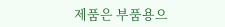제품은 부품용으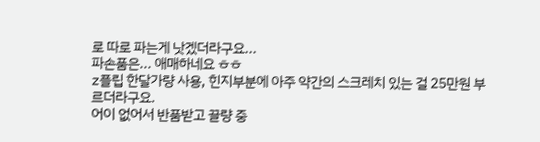로 따로 파는게 낫겠더라구요...
파손품은... 애매하네요 ㅎㅎ
z플립 한달가량 사용, 힌지부분에 아주 약간의 스크레치 있는 걸 25만원 부르더라구요.
어이 없어서 반품받고 끌량 중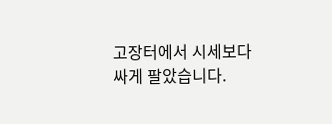고장터에서 시세보다 싸게 팔았습니다.